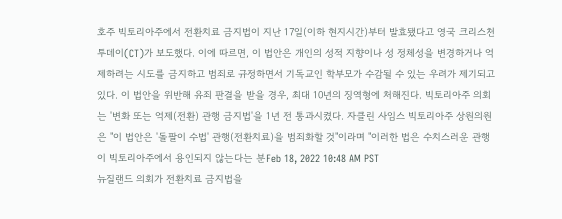호주 빅토리아주에서 전환치료 금지법이 지난 17일(이하 현지시간)부터 발효됐다고 영국 크리스천투데이(CT)가 보도했다. 이에 따르면, 이 법안은 개인의 성적 지향이나 성 정체성을 변경하거나 억제하려는 시도를 금지하고 범죄로 규정하면서 기독교인 학부모가 수감될 수 있는 우려가 제기되고 있다. 이 법안을 위반해 유죄 판결을 받을 경우, 최대 10년의 징역형에 처해진다. 빅토리아주 의회는 '변화 또는 억제(전환) 관행 금지법'을 1년 전 통과시켰다. 자클린 사임스 빅토리아주 상원의원은 "이 법안은 '돌팔이 수법' 관행(전환치료)을 범죄화할 것"이라며 "이러한 법은 수치스러운 관행이 빅토리아주에서 용인되지 않는다는 분Feb 18, 2022 10:48 AM PST
뉴질랜드 의회가 전환치료 금지법을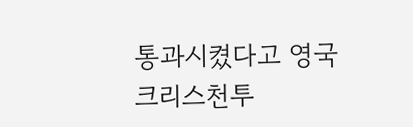통과시켰다고 영국 크리스천투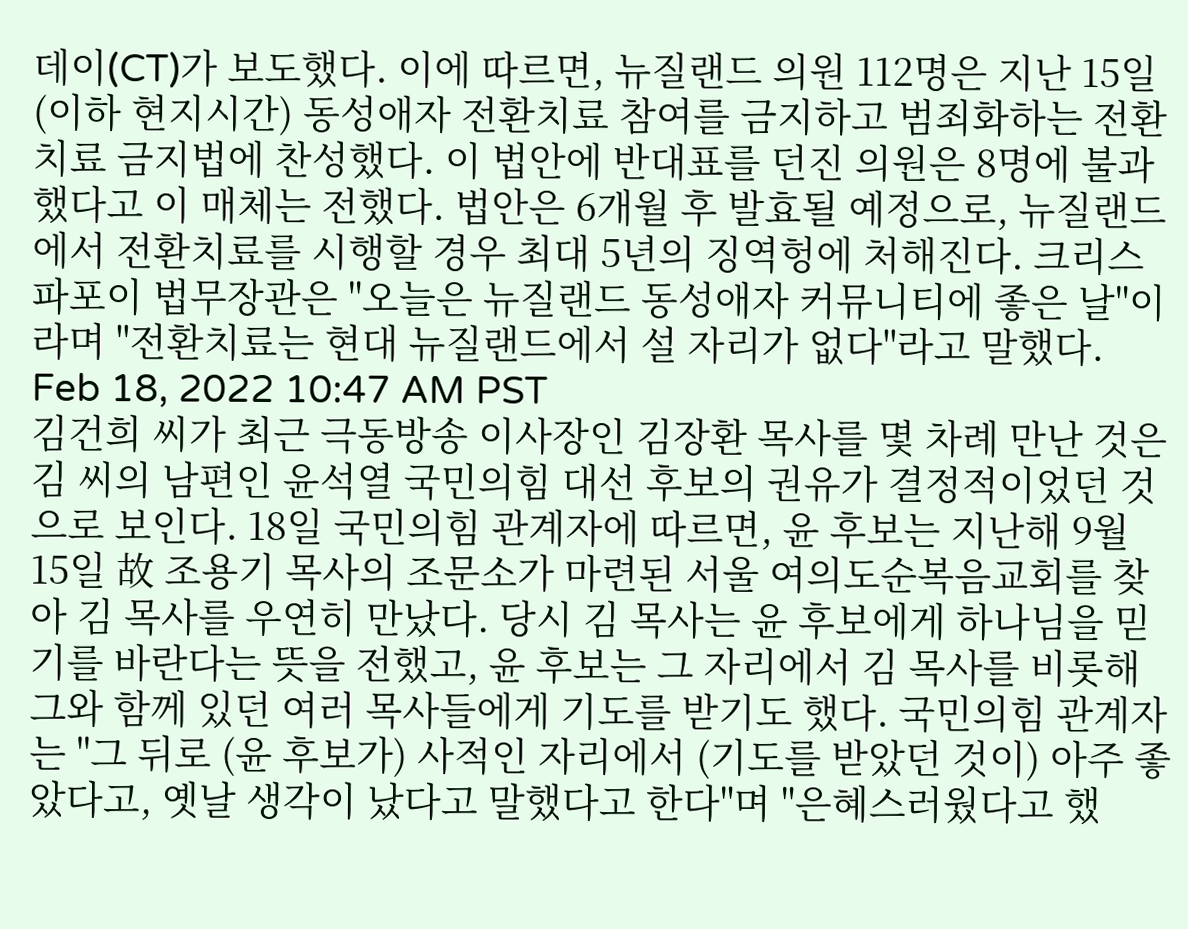데이(CT)가 보도했다. 이에 따르면, 뉴질랜드 의원 112명은 지난 15일(이하 현지시간) 동성애자 전환치료 참여를 금지하고 범죄화하는 전환치료 금지법에 찬성했다. 이 법안에 반대표를 던진 의원은 8명에 불과했다고 이 매체는 전했다. 법안은 6개월 후 발효될 예정으로, 뉴질랜드에서 전환치료를 시행할 경우 최대 5년의 징역헝에 처해진다. 크리스 파포이 법무장관은 "오늘은 뉴질랜드 동성애자 커뮤니티에 좋은 날"이라며 "전환치료는 현대 뉴질랜드에서 설 자리가 없다"라고 말했다. Feb 18, 2022 10:47 AM PST
김건희 씨가 최근 극동방송 이사장인 김장환 목사를 몇 차례 만난 것은 김 씨의 남편인 윤석열 국민의힘 대선 후보의 권유가 결정적이었던 것으로 보인다. 18일 국민의힘 관계자에 따르면, 윤 후보는 지난해 9월 15일 故 조용기 목사의 조문소가 마련된 서울 여의도순복음교회를 찾아 김 목사를 우연히 만났다. 당시 김 목사는 윤 후보에게 하나님을 믿기를 바란다는 뜻을 전했고, 윤 후보는 그 자리에서 김 목사를 비롯해 그와 함께 있던 여러 목사들에게 기도를 받기도 했다. 국민의힘 관계자는 "그 뒤로 (윤 후보가) 사적인 자리에서 (기도를 받았던 것이) 아주 좋았다고, 옛날 생각이 났다고 말했다고 한다"며 "은혜스러웠다고 했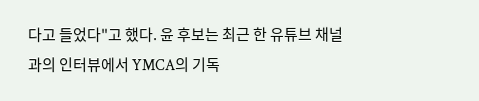다고 들었다"고 했다. 윤 후보는 최근 한 유튜브 채널과의 인터뷰에서 YMCA의 기독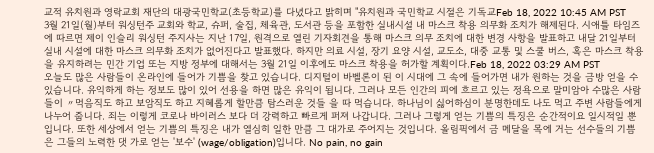교적 유치원과 영락교회 재단의 대광국민학교(초등학교)를 다녔다고 밝히며 "유치원과 국민학교 시절은 기독교Feb 18, 2022 10:45 AM PST
3월 21일(월)부터 워싱턴주 교회와 학교, 슈퍼, 술집, 체육관, 도서관 등을 포함한 실내시설 내 마스크 착용 의무화 조치가 해제된다. 시애틀 타임즈에 따르면 제이 인슬리 워싱턴 주지사는 지난 17일, 원격으로 열린 기자회견을 통해 마스크 의무 조치에 대한 변경 사항을 발표하고 내달 21일부터 실내 시설에 대한 마스크 의무화 조치가 없어진다고 발표했다. 하지만 의료 시설, 장기 요양 시설, 교도소, 대중 교통 및 스쿨 버스, 혹은 마스크 착용을 유지하려는 민간 기업 또는 지방 정부에 대해서는 3월 21일 이후에도 마스크 착용을 허가할 계획이다.Feb 18, 2022 03:29 AM PST
오늘도 많은 사람들이 온라인에 들어가 기쁨을 찾고 있습니다. 디지털이 바벨론이 된 이 시대에 그 속에 들어가면 내가 원하는 것을 금방 얻을 수 있습니다. 유익하게 하는 정보도 많이 있어 선용을 하면 많은 유익이 됩니다. 그러나 모든 인간의 피에 흐르고 있는 정욕으로 말미암아 수많은 사람들이 〃먹음직도 하고 보암직도 하고 지혜롭게 할만큼 탐스러운 것들 을 따 먹습니다. 하나님이 싫어하심이 분명한데도 나도 먹고 주변 사람들에게 나누어 줍니다. 죄는 이렇게 코로나 바이러스 보다 더 강력하고 빠르게 퍼져 나갑니다. 그러나 그렇게 얻는 기쁨의 특징은 순간적이요 일시적일 뿐입니다. 또한 세상에서 얻는 기쁨의 특징은 내가 열심히 일한 만큼 그 대가로 주어지는 것입니다. 올림픽에서 금 메달을 목에 거는 선수들의 기쁨은 그들의 노력한 댓 가로 얻는 '보수' (wage/obligation)입니다. No pain, no gain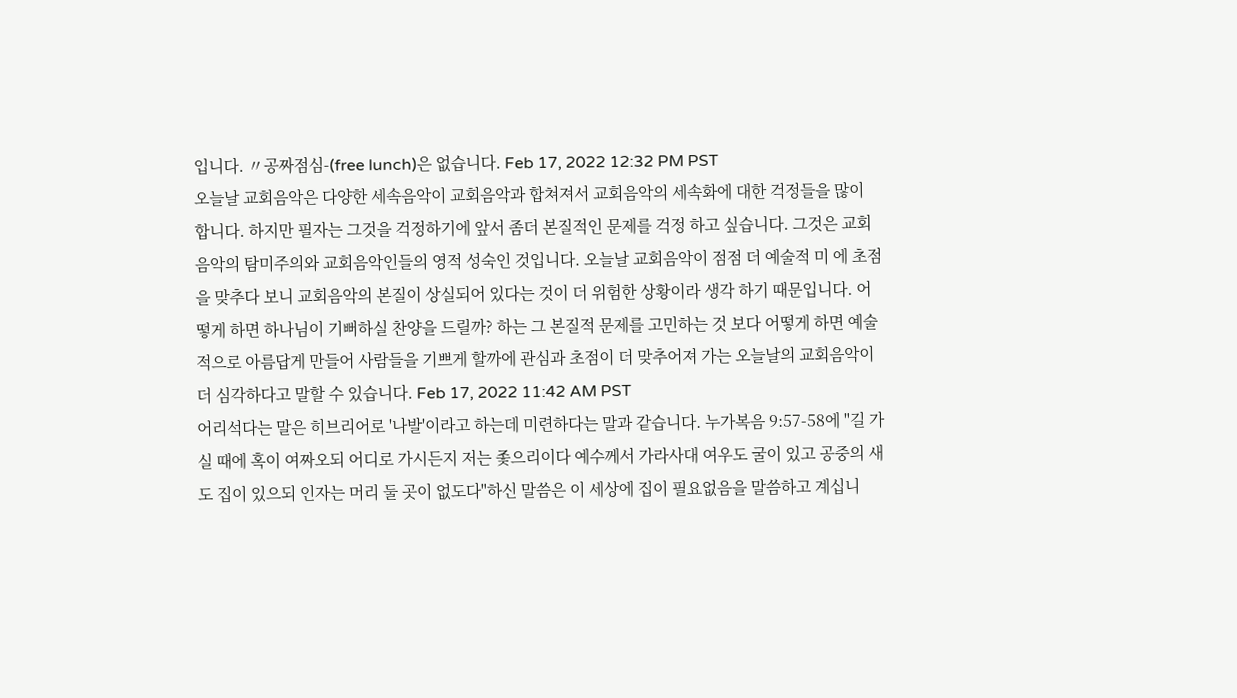입니다. 〃공짜점심-(free lunch)은 없습니다. Feb 17, 2022 12:32 PM PST
오늘날 교회음악은 다양한 세속음악이 교회음악과 합쳐져서 교회음악의 세속화에 대한 걱정들을 많이 합니다. 하지만 필자는 그것을 걱정하기에 앞서 좀더 본질적인 문제를 걱정 하고 싶습니다. 그것은 교회음악의 탐미주의와 교회음악인들의 영적 성숙인 것입니다. 오늘날 교회음악이 점점 더 예술적 미 에 초점을 맞추다 보니 교회음악의 본질이 상실되어 있다는 것이 더 위험한 상황이라 생각 하기 때문입니다. 어떻게 하면 하나님이 기뻐하실 찬양을 드릴까? 하는 그 본질적 문제를 고민하는 것 보다 어떻게 하면 예술적으로 아름답게 만들어 사람들을 기쁘게 할까에 관심과 초점이 더 맞추어져 가는 오늘날의 교회음악이 더 심각하다고 말할 수 있습니다. Feb 17, 2022 11:42 AM PST
어리석다는 말은 히브리어로 '나발'이라고 하는데 미련하다는 말과 같습니다. 누가복음 9:57-58에 "길 가실 때에 혹이 여짜오되 어디로 가시든지 저는 좇으리이다 예수께서 가라사대 여우도 굴이 있고 공중의 새도 집이 있으되 인자는 머리 둘 곳이 없도다"하신 말씀은 이 세상에 집이 필요없음을 말씀하고 계십니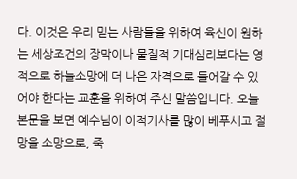다. 이것은 우리 믿는 사람들을 위하여 육신이 원하는 세상조건의 장막이나 물질적 기대심리보다는 영적으로 하늘소망에 더 나은 자격으로 들어갈 수 있어야 한다는 교훈을 위하여 주신 말씀입니다. 오늘 본문을 보면 예수님이 이적기사를 많이 베푸시고 절망을 소망으로, 죽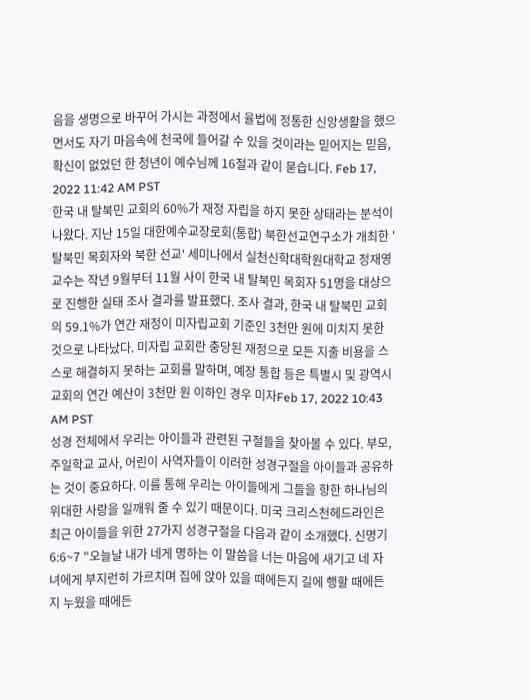음을 생명으로 바꾸어 가시는 과정에서 율법에 정통한 신앙생활을 했으면서도 자기 마음속에 천국에 들어갈 수 있을 것이라는 믿어지는 믿음, 확신이 없었던 한 청년이 예수님께 16절과 같이 묻습니다. Feb 17, 2022 11:42 AM PST
한국 내 탈북민 교회의 60%가 재정 자립을 하지 못한 상태라는 분석이 나왔다. 지난 15일 대한예수교장로회(통합) 북한선교연구소가 개최한 '탈북민 목회자와 북한 선교' 세미나에서 실천신학대학원대학교 정재영 교수는 작년 9월부터 11월 사이 한국 내 탈북민 목회자 51명을 대상으로 진행한 실태 조사 결과를 발표했다. 조사 결과, 한국 내 탈북민 교회의 59.1%가 연간 재정이 미자립교회 기준인 3천만 원에 미치지 못한 것으로 나타났다. 미자립 교회란 충당된 재정으로 모든 지출 비용을 스스로 해결하지 못하는 교회를 말하며, 예장 통합 등은 특별시 및 광역시 교회의 연간 예산이 3천만 원 이하인 경우 미자Feb 17, 2022 10:43 AM PST
성경 전체에서 우리는 아이들과 관련된 구절들을 찾아볼 수 있다. 부모, 주일학교 교사, 어린이 사역자들이 이러한 성경구절을 아이들과 공유하는 것이 중요하다. 이를 통해 우리는 아이들에게 그들을 향한 하나님의 위대한 사랑을 일깨워 줄 수 있기 때문이다. 미국 크리스천헤드라인은 최근 아이들을 위한 27가지 성경구절을 다음과 같이 소개했다. 신명기 6:6~7 "오늘날 내가 네게 명하는 이 말씀을 너는 마음에 새기고 네 자녀에게 부지런히 가르치며 집에 앉아 있을 때에든지 길에 행할 때에든지 누웠을 때에든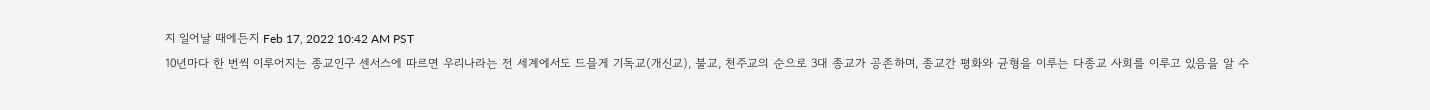지 일어날 때에든지 Feb 17, 2022 10:42 AM PST
10년마다 한 번씩 이루어지는 종교인구 센서스에 따르면 우리나라는 전 세계에서도 드믈게 기독교(개신교), 불교, 천주교의 순으로 3대 종교가 공존하며, 종교간 평화와 균형을 이루는 다종교 사회를 이루고 있음을 알 수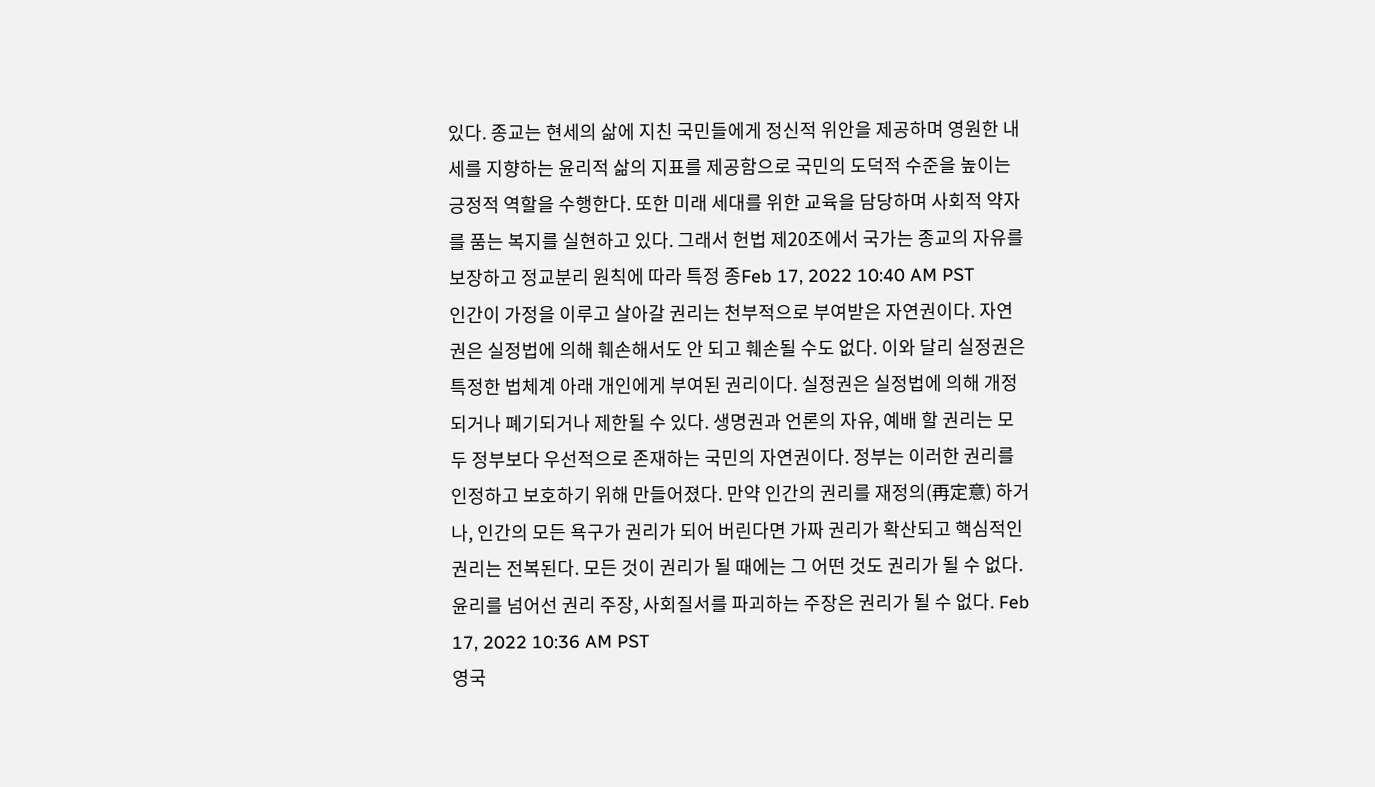있다. 종교는 현세의 삶에 지친 국민들에게 정신적 위안을 제공하며 영원한 내세를 지향하는 윤리적 삶의 지표를 제공함으로 국민의 도덕적 수준을 높이는 긍정적 역할을 수행한다. 또한 미래 세대를 위한 교육을 담당하며 사회적 약자를 품는 복지를 실현하고 있다. 그래서 헌법 제20조에서 국가는 종교의 자유를 보장하고 정교분리 원칙에 따라 특정 종Feb 17, 2022 10:40 AM PST
인간이 가정을 이루고 살아갈 권리는 천부적으로 부여받은 자연권이다. 자연권은 실정법에 의해 훼손해서도 안 되고 훼손될 수도 없다. 이와 달리 실정권은 특정한 법체계 아래 개인에게 부여된 권리이다. 실정권은 실정법에 의해 개정되거나 폐기되거나 제한될 수 있다. 생명권과 언론의 자유, 예배 할 권리는 모두 정부보다 우선적으로 존재하는 국민의 자연권이다. 정부는 이러한 권리를 인정하고 보호하기 위해 만들어졌다. 만약 인간의 권리를 재정의(再定意) 하거나, 인간의 모든 욕구가 권리가 되어 버린다면 가짜 권리가 확산되고 핵심적인 권리는 전복된다. 모든 것이 권리가 될 때에는 그 어떤 것도 권리가 될 수 없다. 윤리를 넘어선 권리 주장, 사회질서를 파괴하는 주장은 권리가 될 수 없다. Feb 17, 2022 10:36 AM PST
영국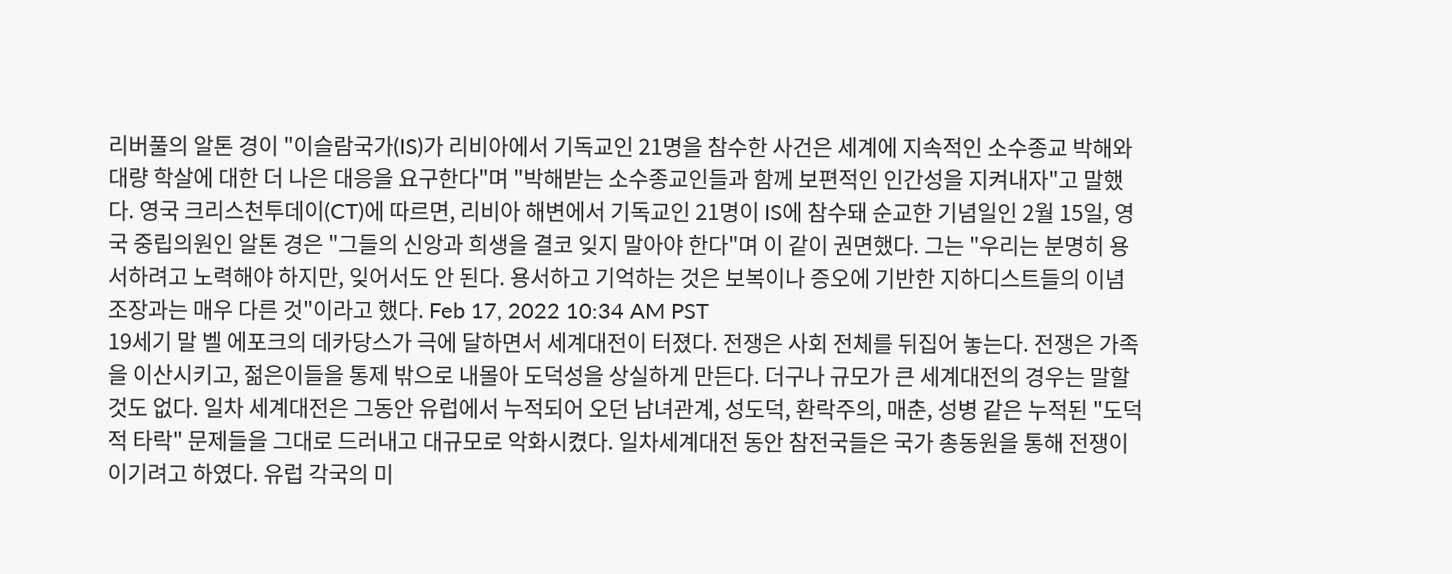리버풀의 알톤 경이 "이슬람국가(IS)가 리비아에서 기독교인 21명을 참수한 사건은 세계에 지속적인 소수종교 박해와 대량 학살에 대한 더 나은 대응을 요구한다"며 "박해받는 소수종교인들과 함께 보편적인 인간성을 지켜내자"고 말했다. 영국 크리스천투데이(CT)에 따르면, 리비아 해변에서 기독교인 21명이 IS에 참수돼 순교한 기념일인 2월 15일, 영국 중립의원인 알톤 경은 "그들의 신앙과 희생을 결코 잊지 말아야 한다"며 이 같이 권면했다. 그는 "우리는 분명히 용서하려고 노력해야 하지만, 잊어서도 안 된다. 용서하고 기억하는 것은 보복이나 증오에 기반한 지하디스트들의 이념 조장과는 매우 다른 것"이라고 했다. Feb 17, 2022 10:34 AM PST
19세기 말 벨 에포크의 데카당스가 극에 달하면서 세계대전이 터졌다. 전쟁은 사회 전체를 뒤집어 놓는다. 전쟁은 가족을 이산시키고, 젊은이들을 통제 밖으로 내몰아 도덕성을 상실하게 만든다. 더구나 규모가 큰 세계대전의 경우는 말할 것도 없다. 일차 세계대전은 그동안 유럽에서 누적되어 오던 남녀관계, 성도덕, 환락주의, 매춘, 성병 같은 누적된 "도덕적 타락" 문제들을 그대로 드러내고 대규모로 악화시켰다. 일차세계대전 동안 참전국들은 국가 총동원을 통해 전쟁이 이기려고 하였다. 유럽 각국의 미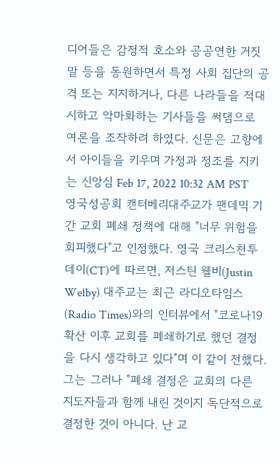디어들은 감정적 호소와 공공연한 거짓말 등을 동원하면서 특정 사회 집단의 공격 또는 지지하거나, 다른 나라들을 적대시하고 악마화하는 기사들을 써댐으로 여론을 조작하려 하였다. 신문은 고향에서 아이들을 키우며 가정과 정조를 지키는 신앙심 Feb 17, 2022 10:32 AM PST
영국성공회 캔터베리대주교가 팬데믹 기간 교회 폐쇄 정책에 대해 "너무 위험을 회피했다"고 인정했다. 영국 크리스천투데이(CT)에 따르면, 저스틴 웰비(Justin Welby) 대주교는 최근 라디오타임스(Radio Times)와의 인터뷰에서 "코로나19 확산 이후 교회를 폐쇄하기로 했던 결정을 다시 생각하고 있다"며 이 같이 전했다. 그는 그러나 "폐쇄 결정은 교회의 다른 지도자들과 함께 내린 것이지 독단적으로 결정한 것이 아니다. 난 교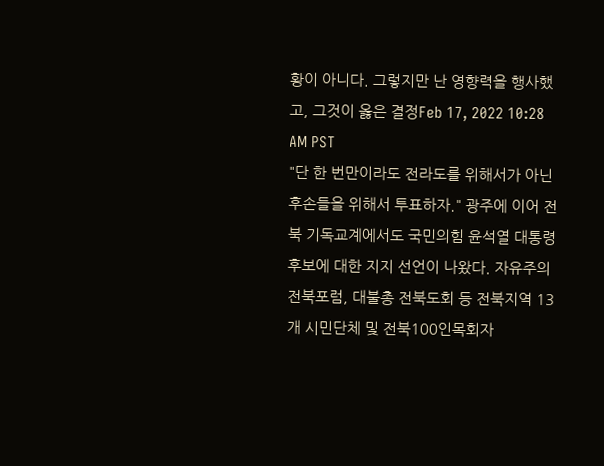황이 아니다. 그렇지만 난 영향력을 행사했고, 그것이 옳은 결정Feb 17, 2022 10:28 AM PST
"단 한 번만이라도 전라도를 위해서가 아닌 후손들을 위해서 투표하자." 광주에 이어 전북 기독교계에서도 국민의힘 윤석열 대통령 후보에 대한 지지 선언이 나왔다. 자유주의전북포럼, 대불총 전북도회 등 전북지역 13개 시민단체 및 전북100인목회자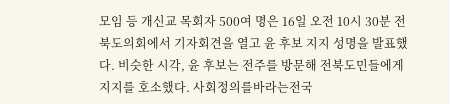모임 등 개신교 목회자 500여 명은 16일 오전 10시 30분 전북도의회에서 기자회견을 열고 윤 후보 지지 성명을 발표했다. 비슷한 시각, 윤 후보는 전주를 방문해 전북도민들에게 지지를 호소했다. 사회정의를바라는전국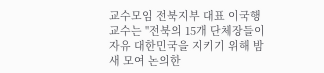교수모임 전북지부 대표 이국행 교수는 "전북의 15개 단체장들이 자유 대한민국을 지키기 위해 밤새 모여 논의한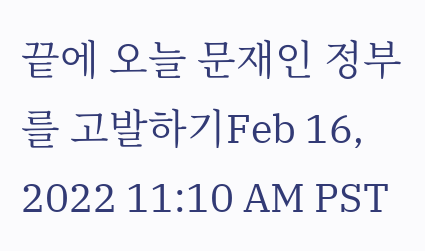끝에 오늘 문재인 정부를 고발하기Feb 16, 2022 11:10 AM PST